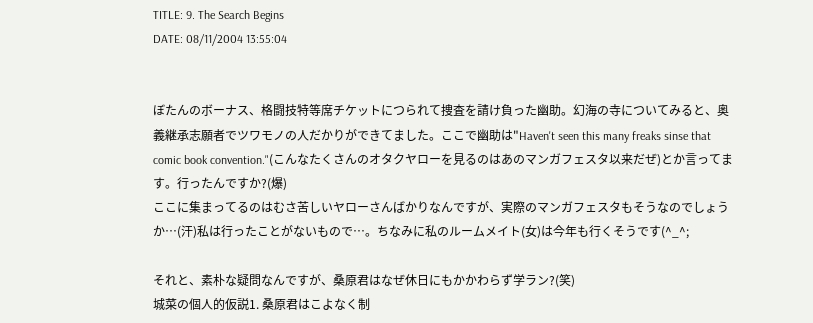TITLE: 9. The Search Begins
DATE: 08/11/2004 13:55:04


ぼたんのボーナス、格闘技特等席チケットにつられて捜査を請け負った幽助。幻海の寺についてみると、奥義継承志願者でツワモノの人だかりができてました。ここで幽助は"Haven't seen this many freaks sinse that comic book convention."(こんなたくさんのオタクヤローを見るのはあのマンガフェスタ以来だぜ)とか言ってます。行ったんですか?(爆)
ここに集まってるのはむさ苦しいヤローさんばかりなんですが、実際のマンガフェスタもそうなのでしょうか…(汗)私は行ったことがないもので…。ちなみに私のルームメイト(女)は今年も行くそうです(^_^;

それと、素朴な疑問なんですが、桑原君はなぜ休日にもかかわらず学ラン?(笑)
城菜の個人的仮説1. 桑原君はこよなく制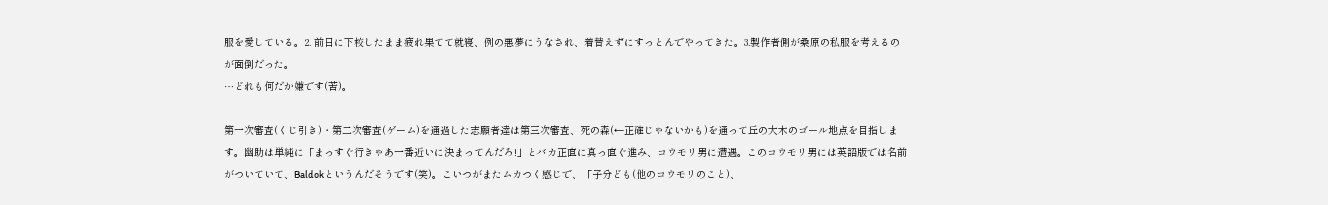服を愛している。2. 前日に下校したまま疲れ果てて就寝、例の悪夢にうなされ、着替えずにすっとんでやってきた。3.製作者側が桑原の私服を考えるのが面倒だった。
…どれも何だか嫌です(苦)。

第一次審査(くじ引き)・第二次審査(ゲーム)を通過した志願者達は第三次審査、死の森(←正確じゃないかも)を通って丘の大木のゴール地点を目指します。幽助は単純に「まっすぐ行きゃあ一番近いに決まってんだろ!」とバカ正直に真っ直ぐ進み、コウモリ男に遭遇。このコウモリ男には英語版では名前がついていて、Baldokというんだそうです(笑)。こいつがまたムカつく感じで、「子分ども(他のコウモリのこと)、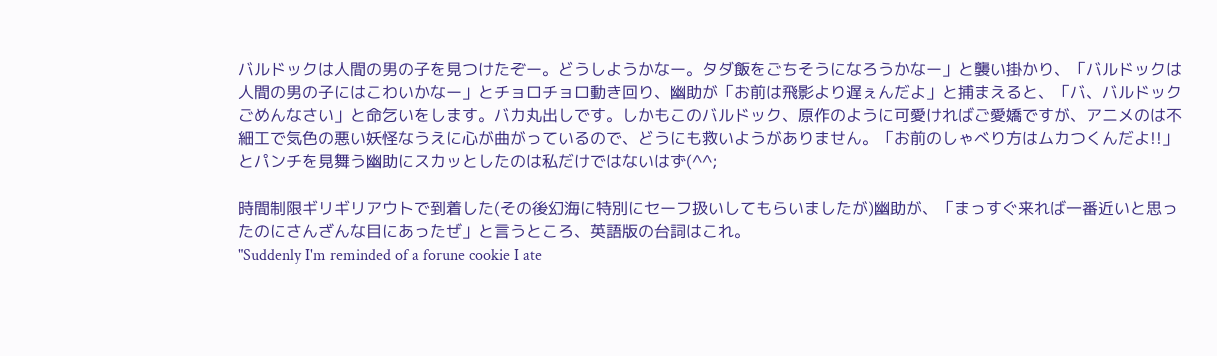バルドックは人間の男の子を見つけたぞー。どうしようかなー。タダ飯をごちそうになろうかなー」と襲い掛かり、「バルドックは人間の男の子にはこわいかなー」とチョロチョロ動き回り、幽助が「お前は飛影より遅ぇんだよ」と捕まえると、「バ、バルドックごめんなさい」と命乞いをします。バカ丸出しです。しかもこのバルドック、原作のように可愛ければご愛嬌ですが、アニメのは不細工で気色の悪い妖怪なうえに心が曲がっているので、どうにも救いようがありません。「お前のしゃべり方はムカつくんだよ!!」とパンチを見舞う幽助にスカッとしたのは私だけではないはず(^^;

時間制限ギリギリアウトで到着した(その後幻海に特別にセーフ扱いしてもらいましたが)幽助が、「まっすぐ来れば一番近いと思ったのにさんざんな目にあったぜ」と言うところ、英語版の台詞はこれ。
"Suddenly I'm reminded of a forune cookie I ate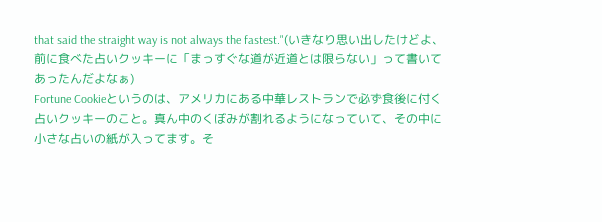that said the straight way is not always the fastest."(いきなり思い出したけどよ、前に食べた占いクッキーに「まっすぐな道が近道とは限らない」って書いてあったんだよなぁ)
Fortune Cookieというのは、アメリカにある中華レストランで必ず食後に付く占いクッキーのこと。真ん中のくぼみが割れるようになっていて、その中に小さな占いの紙が入ってます。そ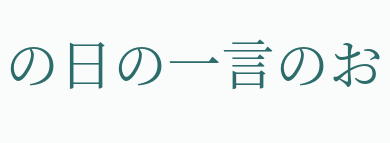の日の一言のお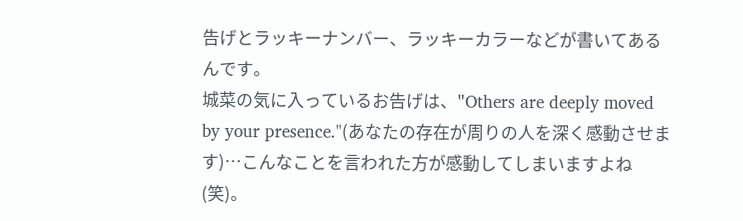告げとラッキーナンバー、ラッキーカラーなどが書いてあるんです。
城菜の気に入っているお告げは、"Others are deeply moved by your presence."(あなたの存在が周りの人を深く感動させます)…こんなことを言われた方が感動してしまいますよね(笑)。